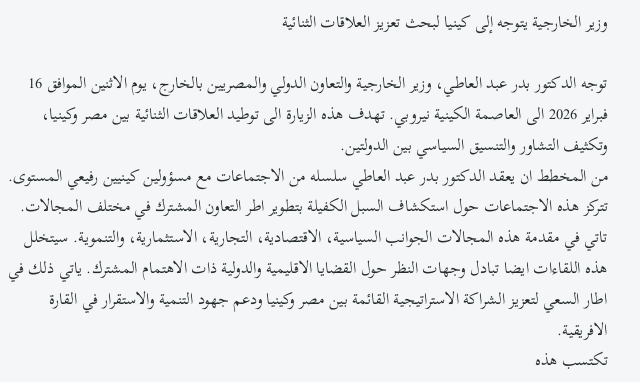وزير الخارجية يتوجه إلى كينيا لبحث تعزيز العلاقات الثنائية

توجه الدكتور بدر عبد العاطي، وزير الخارجية والتعاون الدولي والمصريين بالخارج، يوم الاثنين الموافق 16 فبراير 2026 الى العاصمة الكينية نيروبي. تهدف هذه الزيارة الى توطيد العلاقات الثنائية بين مصر وكينيا، وتكثيف التشاور والتنسيق السياسي بين الدولتين.
من المخطط ان يعقد الدكتور بدر عبد العاطي سلسله من الاجتماعات مع مسؤولين كينيين رفيعي المستوى. تتركز هذه الاجتماعات حول استكشاف السبل الكفيلة بتطوير اطر التعاون المشترك في مختلف المجالات. تاتي في مقدمة هذه المجالات الجوانب السياسية، الاقتصادية، التجارية، الاستثمارية، والتنموية. سيتخلل هذه اللقاءات ايضا تبادل وجهات النظر حول القضايا الاقليمية والدولية ذات الاهتمام المشترك. ياتي ذلك في اطار السعي لتعزيز الشراكة الاستراتيجية القائمة بين مصر وكينيا ودعم جهود التنمية والاستقرار في القارة الافريقية.
تكتسب هذه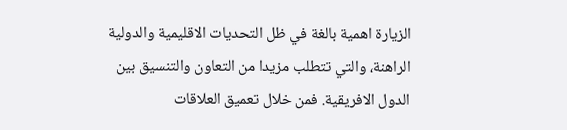الزيارة اهمية بالغة في ظل التحديات الاقليمية والدولية الراهنة، والتي تتطلب مزيدا من التعاون والتنسيق بين الدول الافريقية. فمن خلال تعميق العلاقات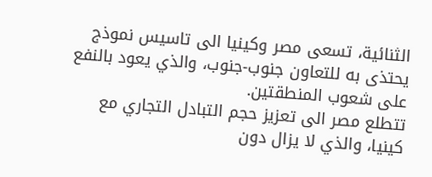الثنائية، تسعى مصر وكينيا الى تاسيس نموذج يحتذى به للتعاون جنوب-جنوب، والذي يعود بالنفع على شعوب المنطقتين.
تتطلع مصر الى تعزيز حجم التبادل التجاري مع كينيا، والذي لا يزال دون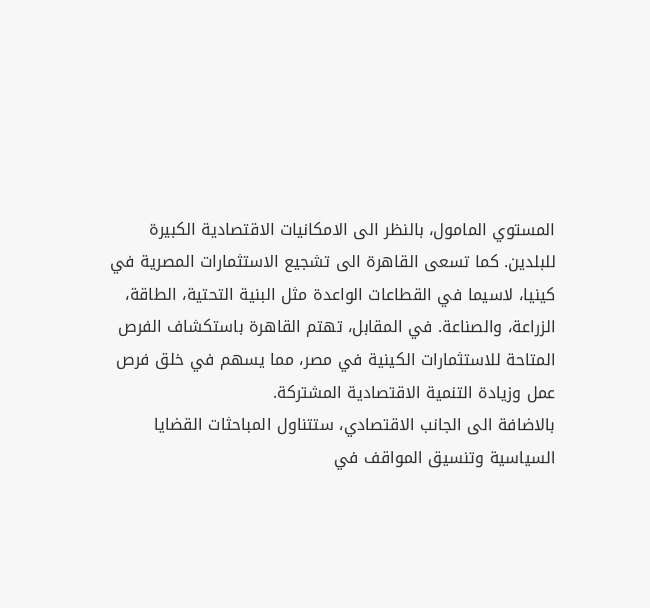المستوي المامول، بالنظر الى الامكانيات الاقتصادية الكبيرة للبلدين. كما تسعى القاهرة الى تشجيع الاستثمارات المصرية في كينيا، لاسيما في القطاعات الواعدة مثل البنية التحتية، الطاقة، الزراعة، والصناعة. في المقابل، تهتم القاهرة باستكشاف الفرص المتاحة للاستثمارات الكينية في مصر، مما يسهم في خلق فرص عمل وزيادة التنمية الاقتصادية المشتركة.
بالاضافة الى الجانب الاقتصادي، ستتناول المباحثات القضايا السياسية وتنسيق المواقف في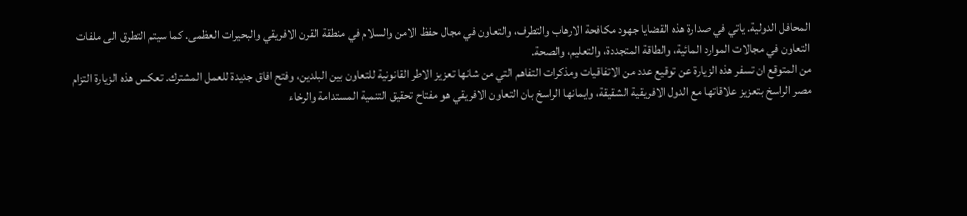المحافل الدولية. ياتي في صدارة هذه القضايا جهود مكافحة الارهاب والتطرف، والتعاون في مجال حفظ الامن والسلام في منطقة القرن الافريقي والبحيرات العظمى. كما سيتم التطرق الى ملفات التعاون في مجالات الموارد المائية، والطاقة المتجددة، والتعليم، والصحة.
من المتوقع ان تسفر هذه الزيارة عن توقيع عدد من الاتفاقيات ومذكرات التفاهم التي من شانها تعزيز الاطر القانونية للتعاون بين البلدين، وفتح افاق جديدة للعمل المشترك. تعكس هذه الزيارة التزام مصر الراسخ بتعزيز علاقاتها مع الدول الافريقية الشقيقة، وايمانها الراسخ بان التعاون الافريقي هو مفتاح تحقيق التنمية المستدامة والرخاء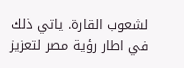لشعوب القارة. ياتي ذلك في اطار رؤية مصر لتعزيز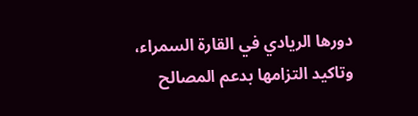دورها الريادي في القارة السمراء، وتاكيد التزامها بدعم المصالح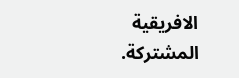الافريقية المشتركة.